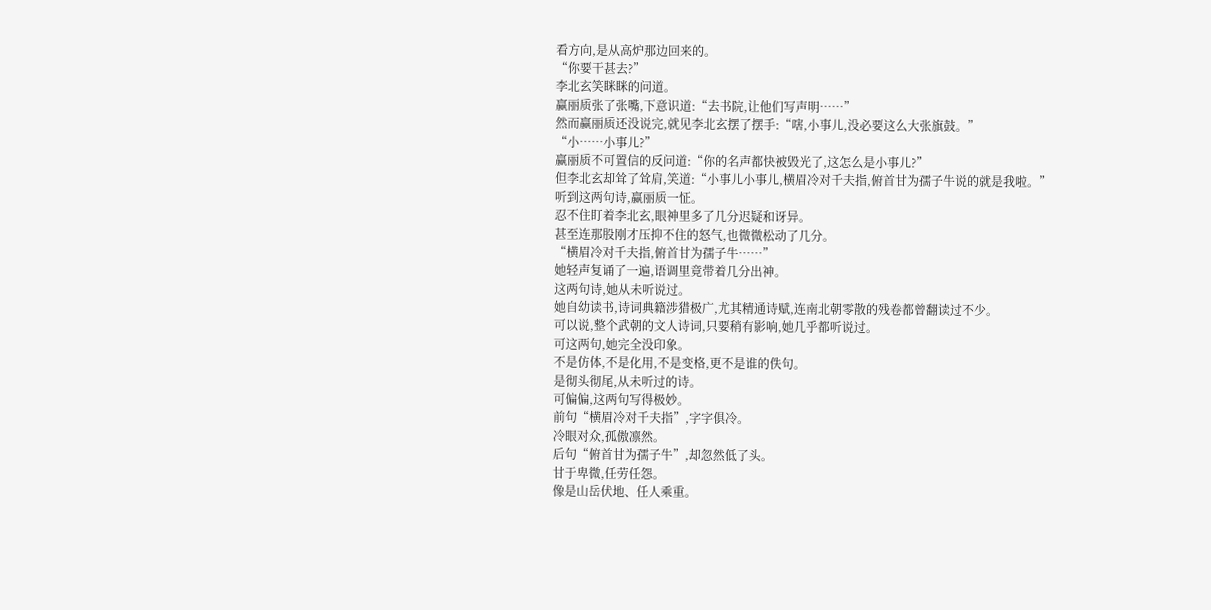看方向,是从高炉那边回来的。
“你要干甚去?”
李北玄笑眯眯的问道。
赢丽质张了张嘴,下意识道:“去书院,让他们写声明……”
然而赢丽质还没说完,就见李北玄摆了摆手:“嗐,小事儿,没必要这么大张旗鼓。”
“小……小事儿?”
赢丽质不可置信的反问道:“你的名声都快被毁光了,这怎么是小事儿?”
但李北玄却耸了耸肩,笑道:“小事儿小事儿,横眉冷对千夫指,俯首甘为孺子牛说的就是我啦。”
听到这两句诗,赢丽质一怔。
忍不住盯着李北玄,眼神里多了几分迟疑和讶异。
甚至连那股刚才压抑不住的怒气,也微微松动了几分。
“横眉冷对千夫指,俯首甘为孺子牛……”
她轻声复诵了一遍,语调里竟带着几分出神。
这两句诗,她从未听说过。
她自幼读书,诗词典籍涉猎极广,尤其精通诗赋,连南北朝零散的残卷都曾翻读过不少。
可以说,整个武朝的文人诗词,只要稍有影响,她几乎都听说过。
可这两句,她完全没印象。
不是仿体,不是化用,不是变格,更不是谁的佚句。
是彻头彻尾,从未听过的诗。
可偏偏,这两句写得极妙。
前句“横眉冷对千夫指”,字字俱冷。
冷眼对众,孤傲凛然。
后句“俯首甘为孺子牛”,却忽然低了头。
甘于卑微,任劳任怨。
像是山岳伏地、任人乘重。